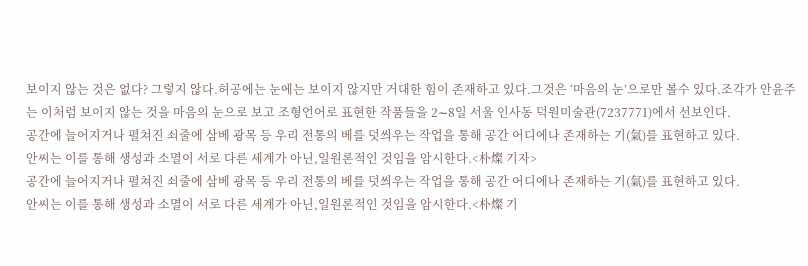보이지 않는 것은 없다? 그렇지 않다.허공에는 눈에는 보이지 않지만 거대한 힘이 존재하고 있다.그것은 ‘마음의 눈’으로만 볼수 있다.조각가 안윤주는 이처럼 보이지 않는 것을 마음의 눈으로 보고 조형언어로 표현한 작품들을 2∼8일 서울 인사동 덕원미술관(7237771)에서 선보인다.
공간에 늘어지거나 펼쳐진 쇠줄에 삼베 광목 등 우리 전통의 베를 덧씌우는 작업을 통해 공간 어디에나 존재하는 기(氣)를 표현하고 있다.
안씨는 이를 통해 생성과 소멸이 서로 다른 세계가 아닌,일원론적인 것임을 암시한다.<朴燦 기자>
공간에 늘어지거나 펼쳐진 쇠줄에 삼베 광목 등 우리 전통의 베를 덧씌우는 작업을 통해 공간 어디에나 존재하는 기(氣)를 표현하고 있다.
안씨는 이를 통해 생성과 소멸이 서로 다른 세계가 아닌,일원론적인 것임을 암시한다.<朴燦 기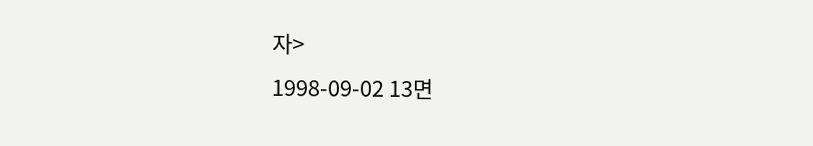자>
1998-09-02 13면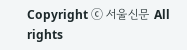Copyright ⓒ 서울신문 All rights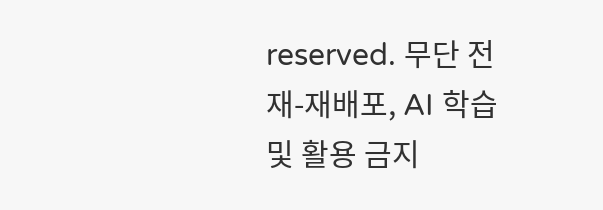reserved. 무단 전재-재배포, AI 학습 및 활용 금지